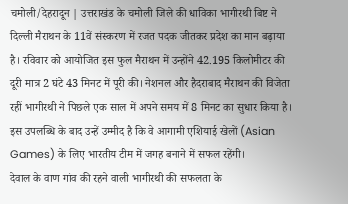चमोली/देहरादून | उत्तराखंड के चमोली जिले की धाविका भागीरथी बिष्ट ने दिल्ली मैराथन के 11वें संस्करण में रजत पदक जीतकर प्रदेश का मान बढ़ाया है। रविवार को आयोजित इस फुल मैराथन में उन्होंने 42.195 किलोमीटर की दूरी मात्र 2 घंटे 43 मिनट में पूरी की। नेशनल और हैदराबाद मैराथन की विजेता रहीं भागीरथी ने पिछले एक साल में अपने समय में 8 मिनट का सुधार किया है। इस उपलब्धि के बाद उन्हें उम्मीद है कि वे आगामी एशियाई खेलों (Asian Games) के लिए भारतीय टीम में जगह बनाने में सफल रहेंगी।
देवाल के वाण गांव की रहने वाली भागीरथी की सफलता के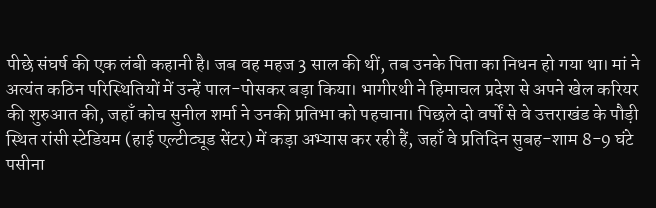पीछे संघर्ष की एक लंबी कहानी है। जब वह महज 3 साल की थीं, तब उनके पिता का निधन हो गया था। मां ने अत्यंत कठिन परिस्थितियों में उन्हें पाल-पोसकर बड़ा किया। भागीरथी ने हिमाचल प्रदेश से अपने खेल करियर की शुरुआत की, जहाँ कोच सुनील शर्मा ने उनकी प्रतिभा को पहचाना। पिछले दो वर्षों से वे उत्तराखंड के पौड़ी स्थित रांसी स्टेडियम (हाई एल्टीट्यूड सेंटर) में कड़ा अभ्यास कर रही हैं, जहाँ वे प्रतिदिन सुबह-शाम 8-9 घंटे पसीना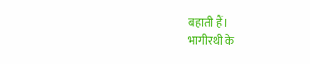बहाती हैं।
भागीरथी के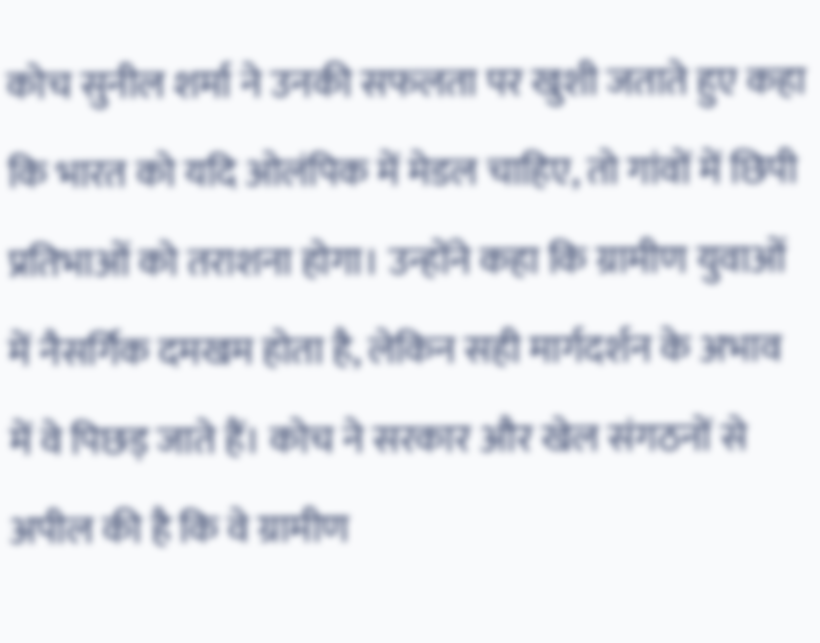कोच सुनील शर्मा ने उनकी सफलता पर खुशी जताते हुए कहा कि भारत को यदि ओलंपिक में मेडल चाहिए, तो गांवों में छिपी प्रतिभाओं को तराशना होगा। उन्होंने कहा कि ग्रामीण युवाओं में नैसर्गिक दमखम होता है, लेकिन सही मार्गदर्शन के अभाव में वे पिछड़ जाते हैं। कोच ने सरकार और खेल संगठनों से अपील की है कि वे ग्रामीण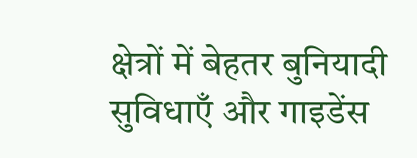क्षेत्रों में बेहतर बुनियादी सुविधाएँ और गाइडेंस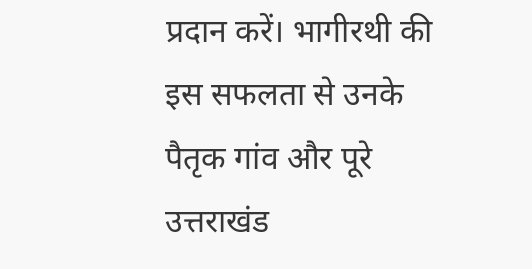प्रदान करें। भागीरथी की इस सफलता से उनके पैतृक गांव और पूरे उत्तराखंड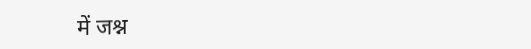में जश्न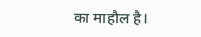का माहौल है।